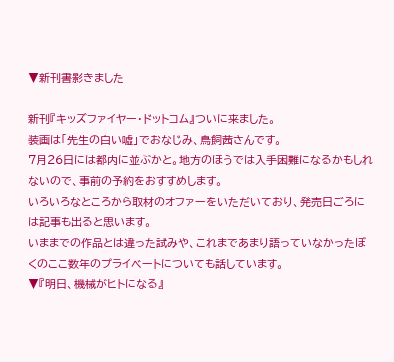▼新刊書影きました

新刊『キッズファイヤー・ドットコム』ついに来ました。
装画は「先生の白い嘘」でおなじみ、鳥飼茜さんです。
7月26日には都内に並ぶかと。地方のほうでは入手困難になるかもしれないので、事前の予約をおすすめします。
いろいろなところから取材のオファーをいただいており、発売日ごろには記事も出ると思います。
いままでの作品とは違った試みや、これまであまり語っていなかったぼくのここ数年のプライベートについても話しています。
▼『明日、機械がヒトになる』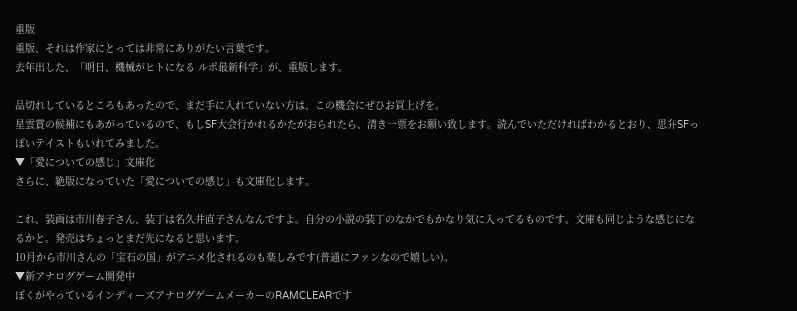重版
重版、それは作家にとっては非常にありがたい言葉です。
去年出した、「明日、機械がヒトになる ルポ最新科学」が、重版します。

品切れしているところもあったので、まだ手に入れていない方は、この機会にぜひお買上げを。
星雲賞の候補にもあがっているので、もしSF大会行かれるかたがおられたら、清き一票をお願い致します。読んでいただければわかるとおり、思弁SFっぽいテイストもいれてみました。
▼「愛についての感じ」文庫化
さらに、絶版になっていた「愛についての感じ」も文庫化します。

これ、装画は市川春子さん、装丁は名久井直子さんなんですよ。自分の小説の装丁のなかでもかなり気に入ってるものです。文庫も同じような感じになるかと。発売はちょっとまだ先になると思います。
10月から市川さんの「宝石の国」がアニメ化されるのも楽しみです(普通にファンなので嬉しい)。
▼新アナログゲーム開発中
ぼくがやっているインディーズアナログゲームメーカーのRAMCLEARです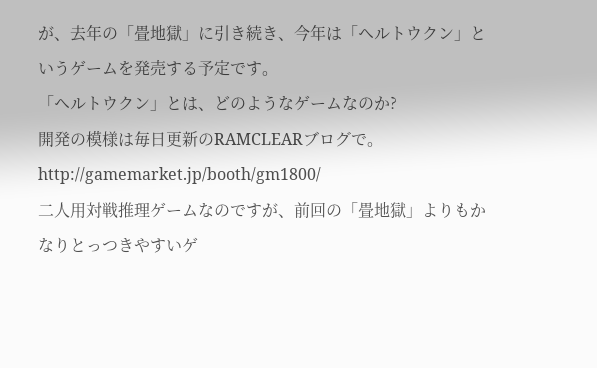が、去年の「畳地獄」に引き続き、今年は「ヘルトウクン」というゲームを発売する予定です。
「ヘルトウクン」とは、どのようなゲームなのか?
開発の模様は毎日更新のRAMCLEARブログで。
http://gamemarket.jp/booth/gm1800/
二人用対戦推理ゲームなのですが、前回の「畳地獄」よりもかなりとっつきやすいゲ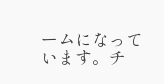ームになっています。チ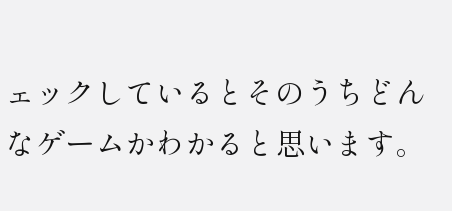ェックしているとそのうちどんなゲームかわかると思います。